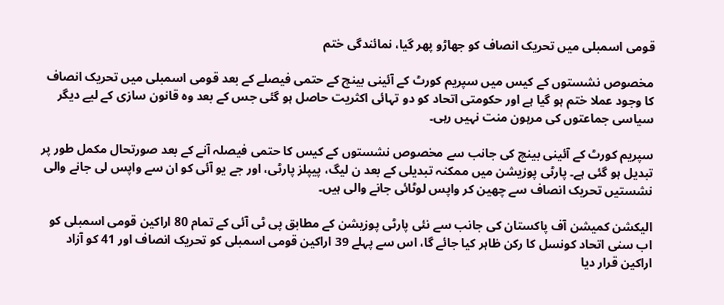قومی اسمبلی میں تحریک انصاف کو جھاڑو پھر گیا، نمائندگی ختم

مخصوص نشستوں کے کیس میں سپریم کورٹ کے آئینی بینچ کے حتمی فیصلے کے بعد قومی اسمبلی میں تحریک انصاف کا وجود عملا ختم ہو گیا ہے اور حکومتی اتحاد کو دو تہائی اکثریت حاصل ہو گئی جس کے بعد وہ قانون سازی کے لیے دیگر  سیاسی جماعتوں کی مرہون منت نہیں رہی۔

سپریم کورٹ کے آئینی بینچ کی جانب سے مخصوص نشستوں کے کیس کا حتمی فیصلہ آنے کے بعد صورتحال مکمل طور پر تبدیل ہو گئی ہے۔ پارٹی پوزیشن میں ممکنہ تبدیلی کے بعد ن لیگ، پیپلز پارٹی، اور جے یو آئی کو ان سے واپس لی جانے والی نشستیں تحریک انصاف سے چھین کر واپس لوٹائی جانے والی ہیں۔

الیکشن کمیشن آف پاکستان کی جانب سے نئی پارٹی پوزیشن کے مطابق پی ٹی آئی کے تمام 80 اراکین قومی اسمبلی کو اب سنی اتحاد کونسل کا رکن ظاہر کیا جائے گا، اس سے پہلے 39 اراکین قومی اسمبلی کو تحریک انصاف اور 41 کو آزاد اراکین قرار دیا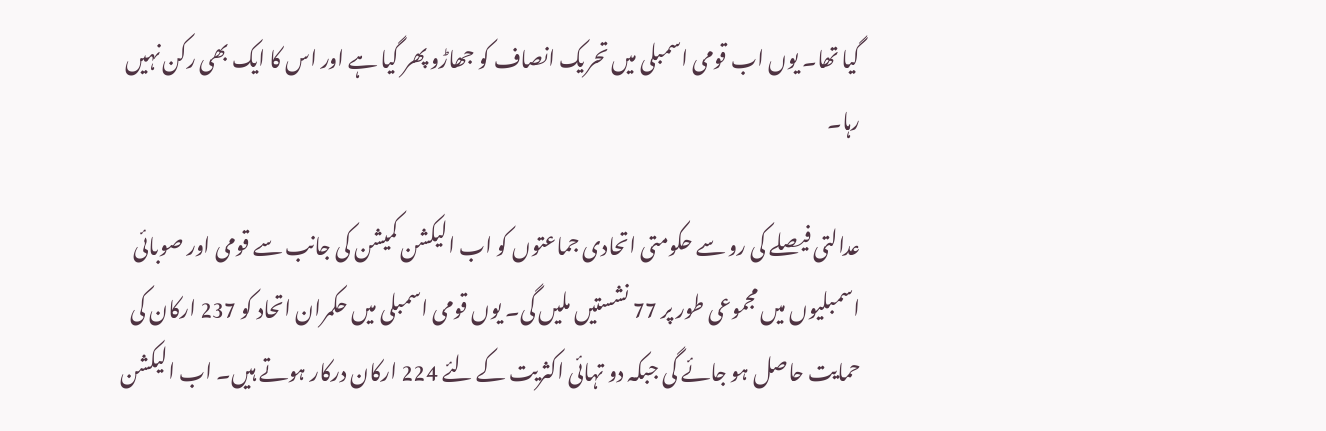گیا تھا۔ یوں اب قومی اسمبلی میں تحریک انصاف کو جھاڑو پھر گیا ہے اور اس کا ایک بھی رکن نہیں رہا۔

عدالتی فیصلے کی رو سے حکومتی اتحادی جماعتوں کو اب الیکشن کمیشن کی جانب سے قومی اور صوبائی اسمبلیوں میں مجموعی طور پر 77 نشستیں ملیں گی۔ یوں قومی اسمبلی میں حکمران اتحاد کو 237 ارکان کی حمایت حاصل ہو جائے گی جبکہ دو تہائی اکثریت کے لئے 224 ارکان درکار ہوتے ہیں۔ اب الیکشن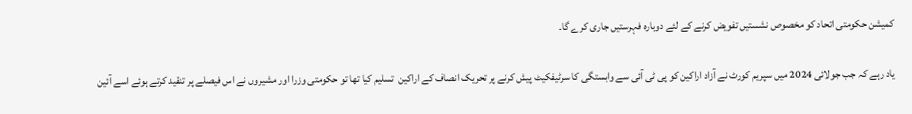کمیشن حکومتی اتحاد کو مخصوص نشستیں تفویض کرنے کے لئے دوبارہ فہرستیں جاری کرے گا۔

یاد رہے کہ جب جولائی 2024 میں سپریم کورٹ نے آزاد اراکین کو پی ٹی آئی سے وابستگی کا سرٹیفکیٹ پیش کرنے پر تحریک انصاف کے اراکین  تسلیم کیا تھا تو حکومتی وزرا اور مشیروں نے اس فیصلے پر تنقید کرتے ہوئے اسے آئین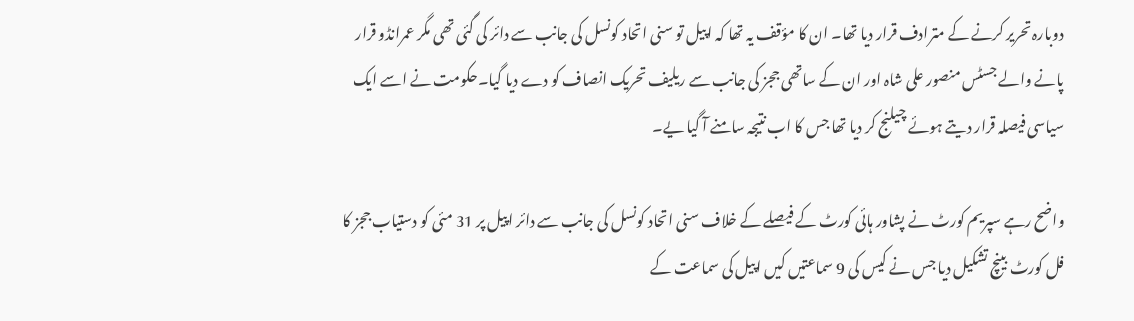دوبارہ تحریر کرنے کے مترادف قرار دیا تھا۔ ان کا مؤقف یہ تھا کہ اپیل تو سنی اتحاد کونسل کی جانب سے دائر کی گئی تھی مگر عمرانڈو قرار پانے والے جسٹس منصور علی شاہ اور ان کے ساتھی ججز کی جانب سے ریلیف تحریک انصاف کو دے دیا گیا۔حکومت نے اسے ایک سیاسی فیصلہ قرار دیتے ہوئے چیلنج کر دیا تھا جس کا اب نتیجہ سامنے آ گیا یے۔

واضح رہے سپریم کورٹ نے پشاور ہائی کورٹ کے فیصلے کے خلاف سنی اتحاد کونسل کی جانب سے دائر اپیل پر 31 مئی کو دستیاب ججز کا فل کورٹ بینچ تشکیل دیا جس نے کیس کی 9 سماعتیں کیں اپیل کی سماعت کے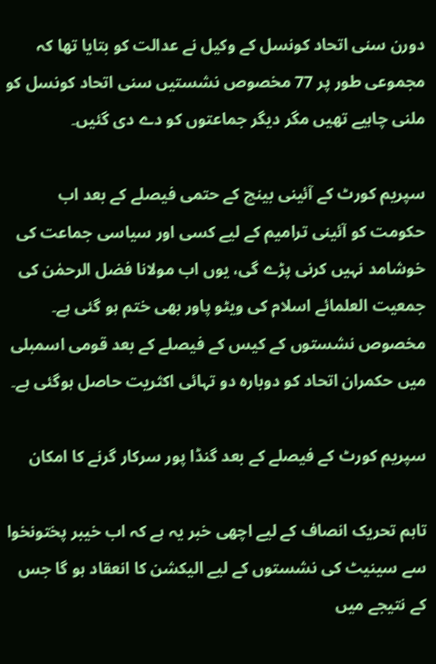دورن سنی اتحاد کونسل کے وکیل نے عدالت کو بتایا تھا کہ مجموعی طور پر 77 مخصوص نشستیں سنی اتحاد کونسل کو ملنی چاہیے تھیں مگر دیگر جماعتوں کو دے دی گئیں۔

سپریم کورٹ کے آئینی بینچ کے حتمی فیصلے کے بعد اب حکومت کو آئینی ترامیم کے لیے کسی اور سیاسی جماعت کی خوشامد نہیں کرنی پڑے گی، یوں اب مولانا فضل الرحمٰن کی جمعیت العلمائے اسلام کی ویٹو پاور بھی ختم ہو گئی ہے۔ مخصوص نشستوں کے کیس کے فیصلے کے بعد قومی اسمبلی میں حکمران اتحاد کو دوبارہ دو تہائی اکثریت حاصل ہوگئی ہے۔

سپریم کورٹ کے فیصلے کے بعد گنڈا پور سرکار گرنے کا امکان

تاہم تحریک انصاف کے لیے اچھی خبر یہ ہے کہ اب خیبر پختونخوا سے سینیٹ کی نشستوں کے لیے الیکشن کا انعقاد ہو گا جس کے نتیجے میں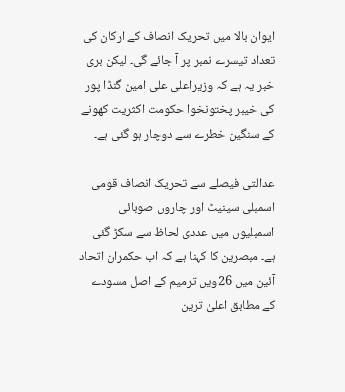ایوان بالا میں تحریک انصاف کے ارکان کی تعداد تیسرے نمبر پر آ جائے گی۔ لیکن بری خبر یہ ہے کہ وزیراعلی علی امین گنڈا پور کی خیبر پختونخوا حکومت اکثریت کھونے کے سنگین خطرے سے دوچار ہو گئی ہے۔

عدالتی فیصلے سے تحریک انصاف قومی اسمبلی سینیٹ اور چاروں صوبائی اسمبلیوں میں عددی لحاظ سے سکڑ گئی ہے۔ مبصرین کا کہنا ہے کہ اب حکمران اتحاد آئین میں 26ویں ترمیم کے اصل مسودے کے مطابق اعلیٰ ترین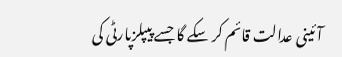آئینی عدالت قائم کر سکے گا جسے پیپلزپارٹی کی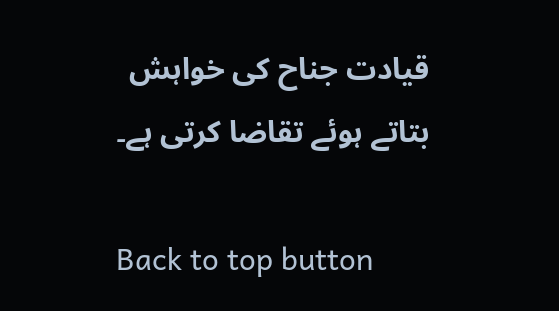قیادت جناح کی خواہش بتاتے ہوئے تقاضا کرتی ہے۔

Back to top button